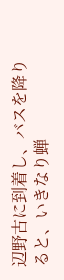辺野古に到着し、バスを降りると、いきなり蝉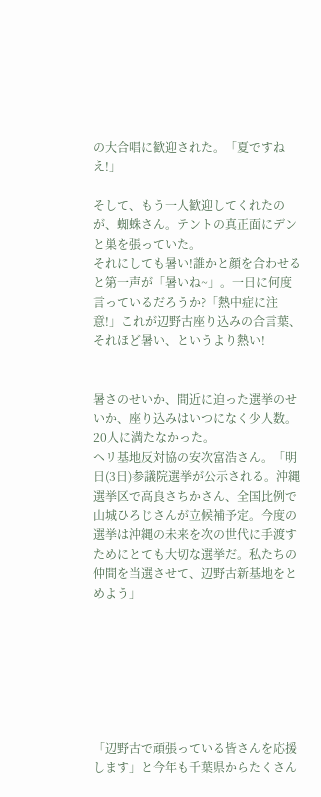の大合唱に歓迎された。「夏ですねえ!」

そして、もう一人歓迎してくれたのが、蜘蛛さん。テントの真正面にデンと巣を張っていた。
それにしても暑い!誰かと顔を合わせると第一声が「暑いね~」。一日に何度言っているだろうか?「熱中症に注意!」これが辺野古座り込みの合言葉、それほど暑い、というより熱い!


暑さのせいか、間近に迫った選挙のせいか、座り込みはいつになく少人数。20人に満たなかった。
ヘリ基地反対協の安次富浩さん。「明日(3日)参議院選挙が公示される。沖縄選挙区で高良さちかさん、全国比例で山城ひろじさんが立候補予定。今度の選挙は沖縄の未来を次の世代に手渡すためにとても大切な選挙だ。私たちの仲間を当選させて、辺野古新基地をとめよう」







「辺野古で頑張っている皆さんを応援します」と今年も千葉県からたくさん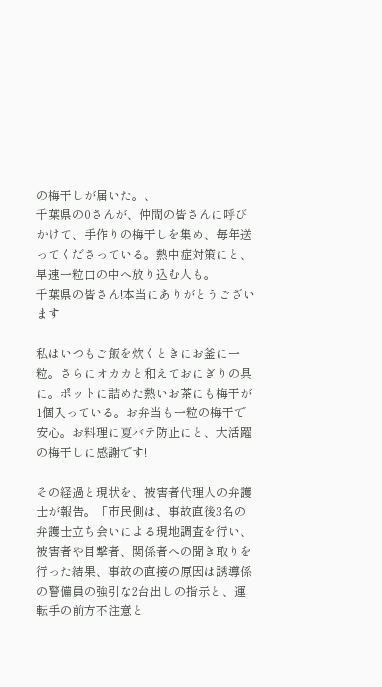の梅干しが届いた。、
千葉県の0さんが、仲間の皆さんに呼びかけて、手作りの梅干しを集め、毎年送ってくださっている。熱中症対策にと、早速一粒口の中へ放り込む人も。
千葉県の皆さん!本当にありがとうございます

私はいつもご飯を炊くときにお釜に一粒。さらにオカカと和えておにぎりの具に。ポットに詰めた熱いお茶にも梅干が1個入っている。お弁当も一粒の梅干で安心。お料理に夏バテ防止にと、大活躍の梅干しに感謝です!

その経過と現状を、被害者代理人の弁護士が報告。「市民側は、事故直後3名の弁護士立ち会いによる現地調査を行い、被害者や目撃者、関係者への聞き取りを行った結果、事故の直接の原因は誘導係の警備員の強引な2台出しの指示と、運転手の前方不注意と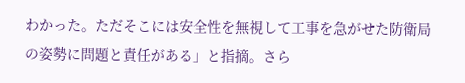わかった。ただそこには安全性を無視して工事を急がせた防衛局の姿勢に問題と責任がある」と指摘。さら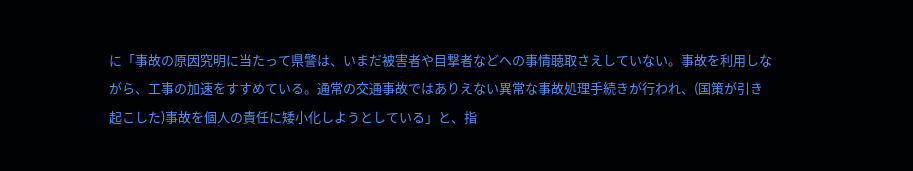に「事故の原因究明に当たって県警は、いまだ被害者や目撃者などへの事情聴取さえしていない。事故を利用しながら、工事の加速をすすめている。通常の交通事故ではありえない異常な事故処理手続きが行われ、(国策が引き起こした)事故を個人の責任に矮小化しようとしている」と、指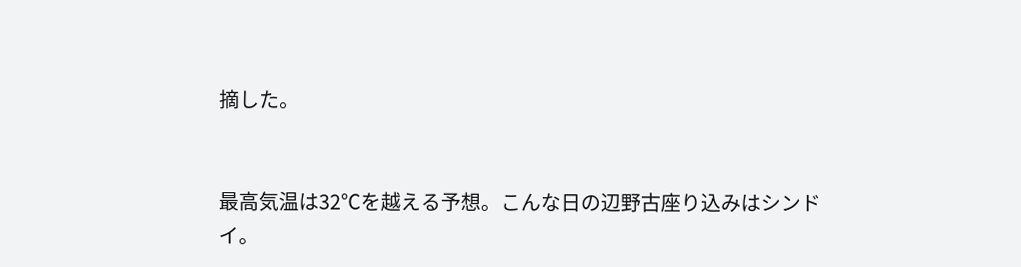摘した。


最高気温は32℃を越える予想。こんな日の辺野古座り込みはシンドイ。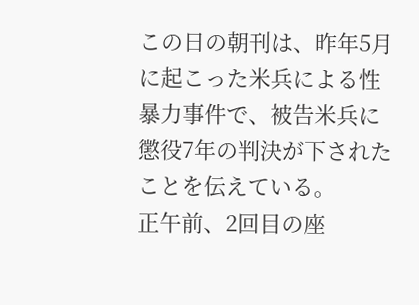この日の朝刊は、昨年5月に起こった米兵による性暴力事件で、被告米兵に懲役7年の判決が下されたことを伝えている。
正午前、2回目の座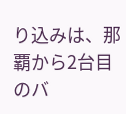り込みは、那覇から2台目のバ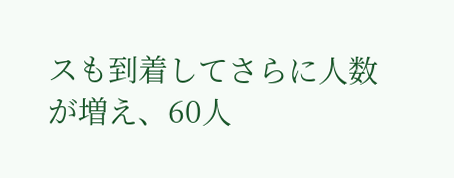スも到着してさらに人数が増え、60人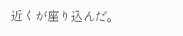近くが座り込んだ。